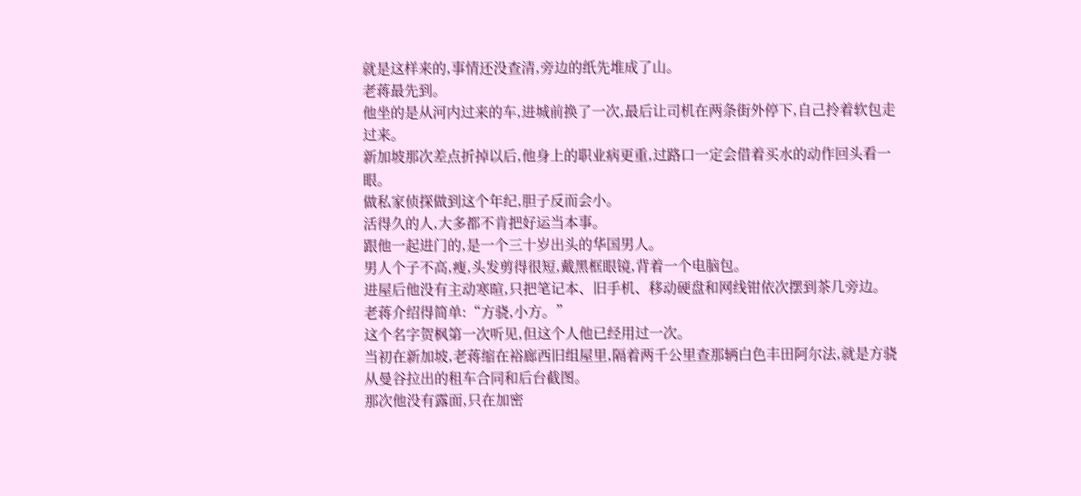就是这样来的,事情还没查清,旁边的纸先堆成了山。
老蒋最先到。
他坐的是从河内过来的车,进城前换了一次,最后让司机在两条街外停下,自己拎着软包走过来。
新加坡那次差点折掉以后,他身上的职业病更重,过路口一定会借着买水的动作回头看一眼。
做私家侦探做到这个年纪,胆子反而会小。
活得久的人,大多都不肯把好运当本事。
跟他一起进门的,是一个三十岁出头的华国男人。
男人个子不高,瘦,头发剪得很短,戴黑框眼镜,背着一个电脑包。
进屋后他没有主动寒暄,只把笔记本、旧手机、移动硬盘和网线钳依次摆到茶几旁边。
老蒋介绍得简单:“方骁,小方。”
这个名字贺枫第一次听见,但这个人他已经用过一次。
当初在新加坡,老蒋缩在裕廊西旧组屋里,隔着两千公里查那辆白色丰田阿尔法,就是方骁从曼谷拉出的租车合同和后台截图。
那次他没有露面,只在加密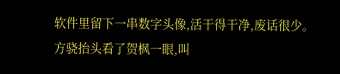软件里留下一串数字头像,活干得干净,废话很少。
方骁抬头看了贺枫一眼,叫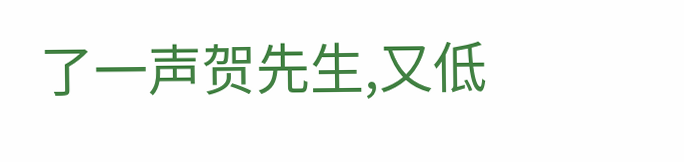了一声贺先生,又低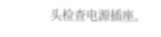头检查电源插座。